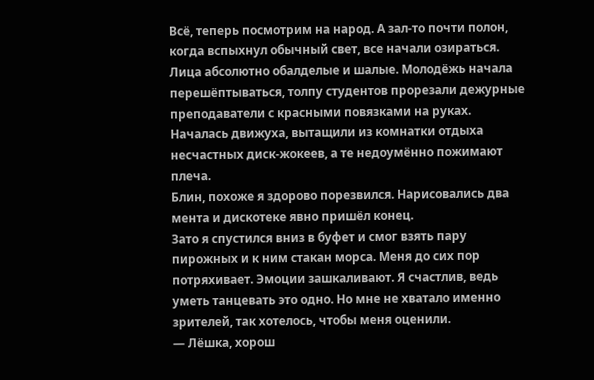Всё, теперь посмотрим на народ. А зал-то почти полон, когда вспыхнул обычный свет, все начали озираться. Лица абсолютно обалделые и шалые. Молодёжь начала перешёптываться, толпу студентов прорезали дежурные преподаватели с красными повязками на руках. Началась движуха, вытащили из комнатки отдыха несчастных диск-жокеев, а те недоумённо пожимают плеча.
Блин, похоже я здорово порезвился. Нарисовались два мента и дискотеке явно пришёл конец.
Зато я спустился вниз в буфет и смог взять пару пирожных и к ним стакан морса. Меня до сих пор потряхивает. Эмоции зашкаливают. Я счастлив, ведь уметь танцевать это одно. Но мне не хватало именно зрителей, так хотелось, чтобы меня оценили.
— Лёшка, хорош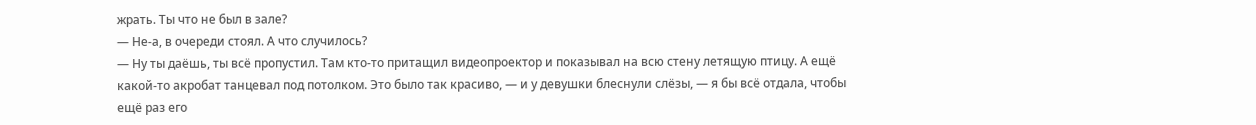жрать. Ты что не был в зале?
— Не-а, в очереди стоял. А что случилось?
— Ну ты даёшь, ты всё пропустил. Там кто-то притащил видеопроектор и показывал на всю стену летящую птицу. А ещё какой-то акробат танцевал под потолком. Это было так красиво, — и у девушки блеснули слёзы, — я бы всё отдала, чтобы ещё раз его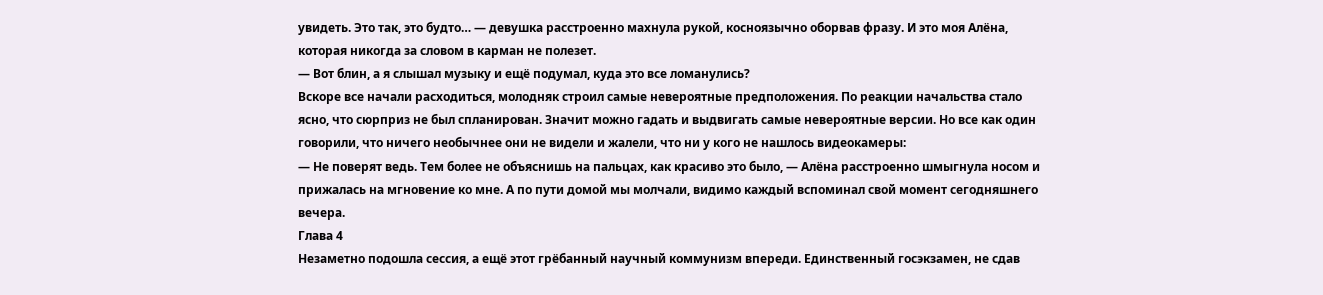увидеть. Это так, это будто… — девушка расстроенно махнула рукой, косноязычно оборвав фразу. И это моя Алёна, которая никогда за словом в карман не полезет.
— Вот блин, а я слышал музыку и ещё подумал, куда это все ломанулись?
Вскоре все начали расходиться, молодняк строил самые невероятные предположения. По реакции начальства стало ясно, что сюрприз не был спланирован. Значит можно гадать и выдвигать самые невероятные версии. Но все как один говорили, что ничего необычнее они не видели и жалели, что ни у кого не нашлось видеокамеры:
— Не поверят ведь. Тем более не объяснишь на пальцах, как красиво это было, — Алёна расстроенно шмыгнула носом и прижалась на мгновение ко мне. А по пути домой мы молчали, видимо каждый вспоминал свой момент сегодняшнего вечера.
Глава 4
Незаметно подошла сессия, а ещё этот грёбанный научный коммунизм впереди. Единственный госэкзамен, не сдав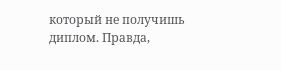который не получишь диплом. Правда,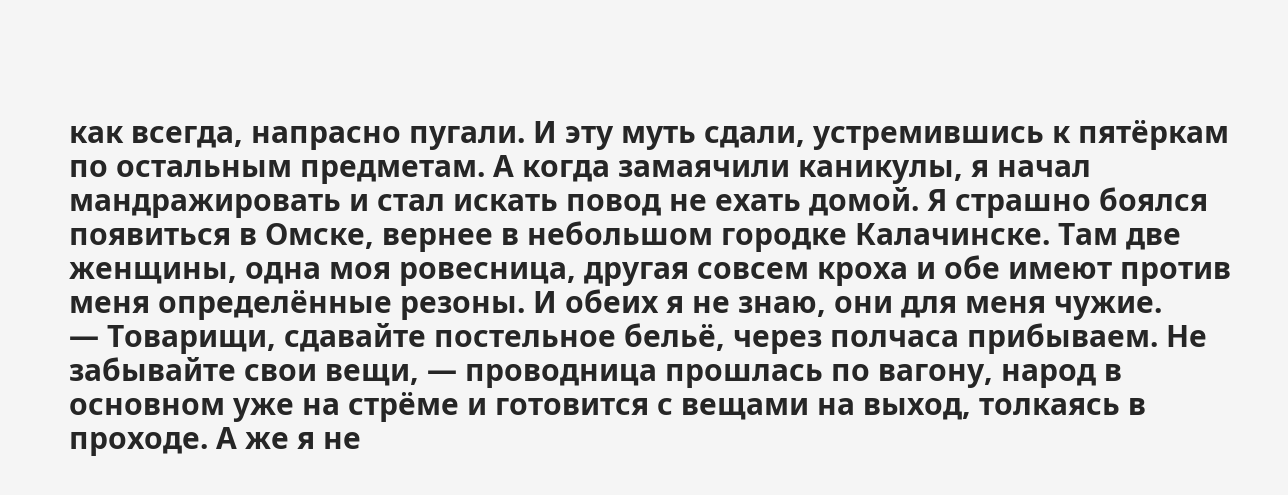как всегда, напрасно пугали. И эту муть сдали, устремившись к пятёркам по остальным предметам. А когда замаячили каникулы, я начал мандражировать и стал искать повод не ехать домой. Я страшно боялся появиться в Омске, вернее в небольшом городке Калачинске. Там две женщины, одна моя ровесница, другая совсем кроха и обе имеют против меня определённые резоны. И обеих я не знаю, они для меня чужие.
— Товарищи, сдавайте постельное бельё, через полчаса прибываем. Не забывайте свои вещи, — проводница прошлась по вагону, народ в основном уже на стрёме и готовится с вещами на выход, толкаясь в проходе. А же я не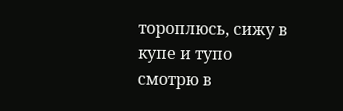тороплюсь, сижу в купе и тупо смотрю в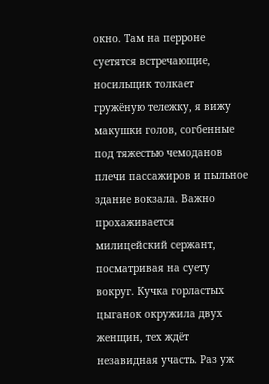окно. Там на перроне суетятся встречающие, носильщик толкает гружёную тележку, я вижу макушки голов, согбенные под тяжестью чемоданов плечи пассажиров и пыльное здание вокзала. Важно прохаживается милицейский сержант, посматривая на суету вокруг. Кучка горластых цыганок окружила двух женщин, тех ждёт незавидная участь. Раз уж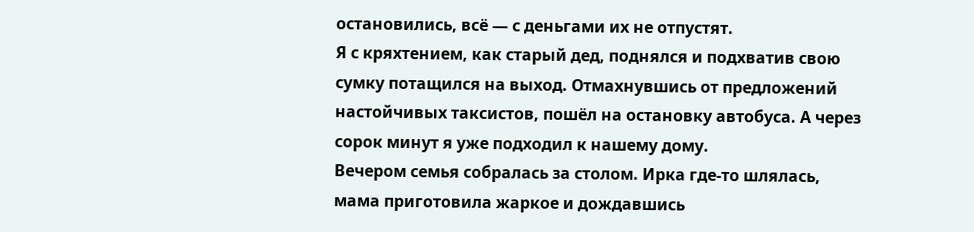остановились, всё — с деньгами их не отпустят.
Я с кряхтением, как старый дед, поднялся и подхватив свою сумку потащился на выход. Отмахнувшись от предложений настойчивых таксистов, пошёл на остановку автобуса. А через сорок минут я уже подходил к нашему дому.
Вечером семья собралась за столом. Ирка где-то шлялась, мама приготовила жаркое и дождавшись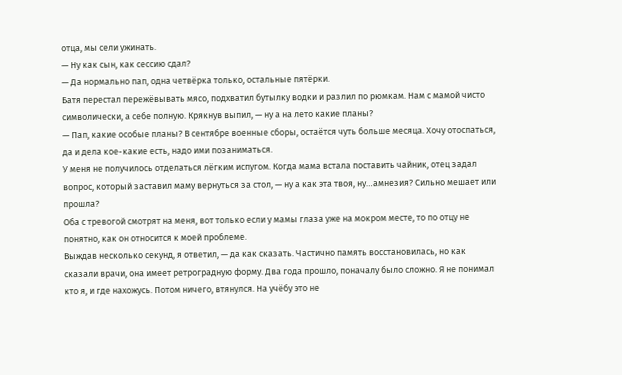отца, мы сели ужинать.
— Ну как сын, как сессию сдал?
— Да нормально пап, одна четвёрка только, остальные пятёрки.
Батя перестал пережёвывать мясо, подхватил бутылку водки и разлил по рюмкам. Нам с мамой чисто символически, а себе полную. Крякнув выпил, — ну а на лето какие планы?
— Пап, какие особые планы? В сентябре военные сборы, остаётся чуть больше месяца. Хочу отоспаться, да и дела кое-какие есть, надо ими позаниматься.
У меня не получилось отделаться лёгким испугом. Когда мама встала поставить чайник, отец задал вопрос, который заставил маму вернуться за стол, — ну а как эта твоя, ну…амнезия? Сильно мешает или прошла?
Оба с тревогой смотрят на меня, вот только если у мамы глаза уже на мокром месте, то по отцу не понятно, как он относится к моей проблеме.
Выждав несколько секунд, я ответил, — да как сказать. Частично память восстановилась, но как сказали врачи, она имеет ретроградную форму. Два года прошло, поначалу было сложно. Я не понимал кто я, и где нахожусь. Потом ничего, втянулся. На учёбу это не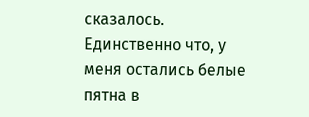сказалось. Единственно что, у меня остались белые пятна в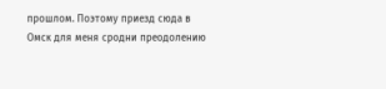прошлом. Поэтому приезд сюда в Омск для меня сродни преодолению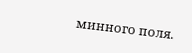минного поля.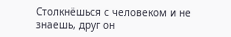Столкнёшься с человеком и не знаешь, друг он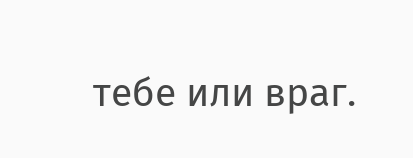тебе или враг.